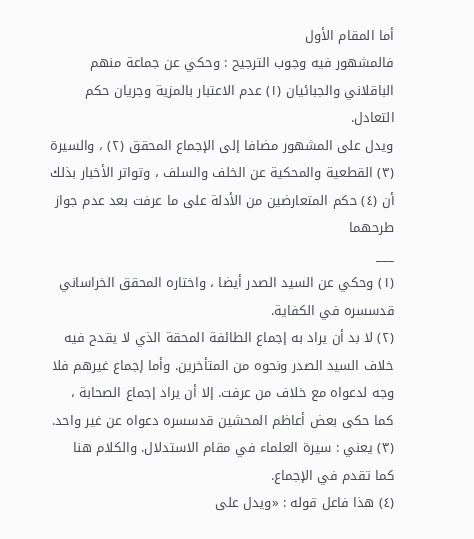أما المقام الأول
فالمشهور فيه وجوب الترجيح : وحكي عن جماعة منهم الباقلاني والجبائيان (١) عدم الاعتبار بالمزية وجريان حكم التعادل.
ويدل على المشهور مضافا إلى الإجماع المحقق (٢) ، والسيرة (٣) القطعية والمحكية عن الخلف والسلف ، وتواتر الأخبار بذلك أن (٤) حكم المتعارضين من الأدلة على ما عرفت بعد عدم جواز طرحهما
___
(١) وحكي عن السيد الصدر أيضا ، واختاره المحقق الخراساني قدسسره في الكفاية.
(٢) لا بد أن يراد به إجماع الطائفة المحقة الذي لا يقدح فيه خلاف السيد الصدر ونحوه من المتأخرين. وأما إجماع غيرهم فلا وجه لدعواه مع خلاف من عرفت. إلا أن يراد إجماع الصحابة ، كما حكى بعض أعاظم المحشين قدسسره دعواه عن غير واحد.
(٣) يعني : سيرة العلماء في مقام الاستدلال. والكلام هنا كما تقدم في الإجماع.
(٤) هذا فاعل قوله : «ويدل على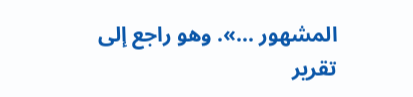المشهور ...». وهو راجع إلى تقرير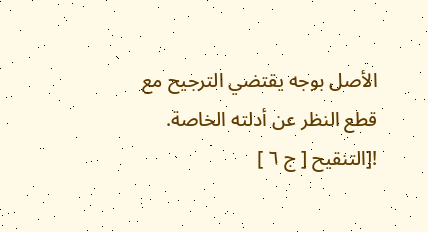الأصل بوجه يقتضي الترجيح مع قطع النظر عن أدلته الخاصة.
![التنقيح [ ج ٦ ]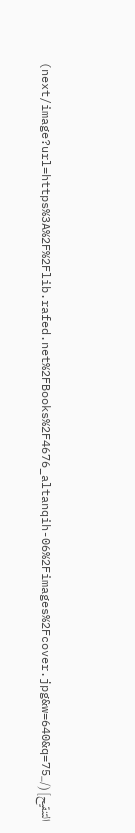التنقيح](/_next/image?url=https%3A%2F%2Flib.rafed.net%2FBooks%2F4676_altanqih-06%2Fimages%2Fcover.jpg&w=640&q=75)